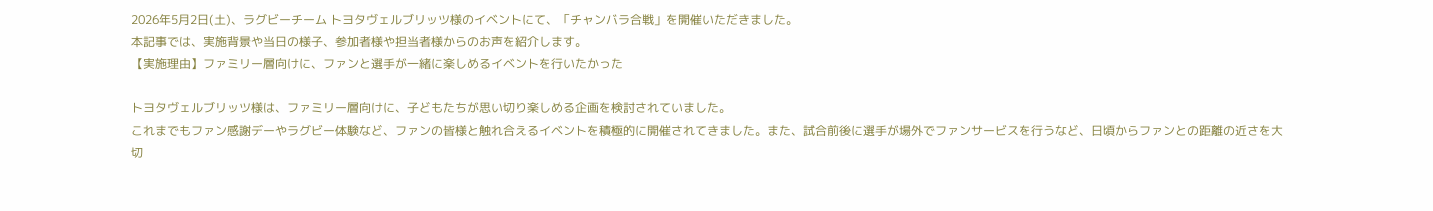2026年5月2日(土)、ラグビーチーム トヨタヴェルブリッツ様のイベントにて、「チャンバラ合戦」を開催いただきました。
本記事では、実施背景や当日の様子、参加者様や担当者様からのお声を紹介します。
【実施理由】ファミリー層向けに、ファンと選手が一緒に楽しめるイベントを行いたかった

トヨタヴェルブリッツ様は、ファミリー層向けに、子どもたちが思い切り楽しめる企画を検討されていました。
これまでもファン感謝デーやラグビー体験など、ファンの皆様と触れ合えるイベントを積極的に開催されてきました。また、試合前後に選手が場外でファンサービスを行うなど、日頃からファンとの距離の近さを大切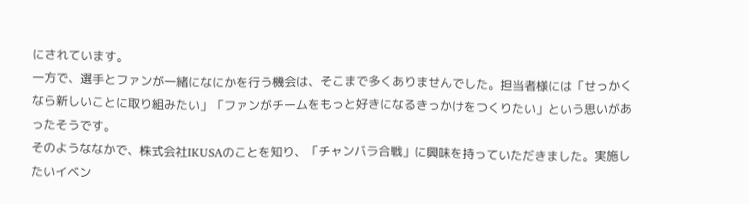にされています。
一方で、選手とファンが一緒になにかを行う機会は、そこまで多くありませんでした。担当者様には「せっかくなら新しいことに取り組みたい」「ファンがチームをもっと好きになるきっかけをつくりたい」という思いがあったそうです。
そのようななかで、株式会社IKUSAのことを知り、「チャンバラ合戦」に興味を持っていただきました。実施したいイベン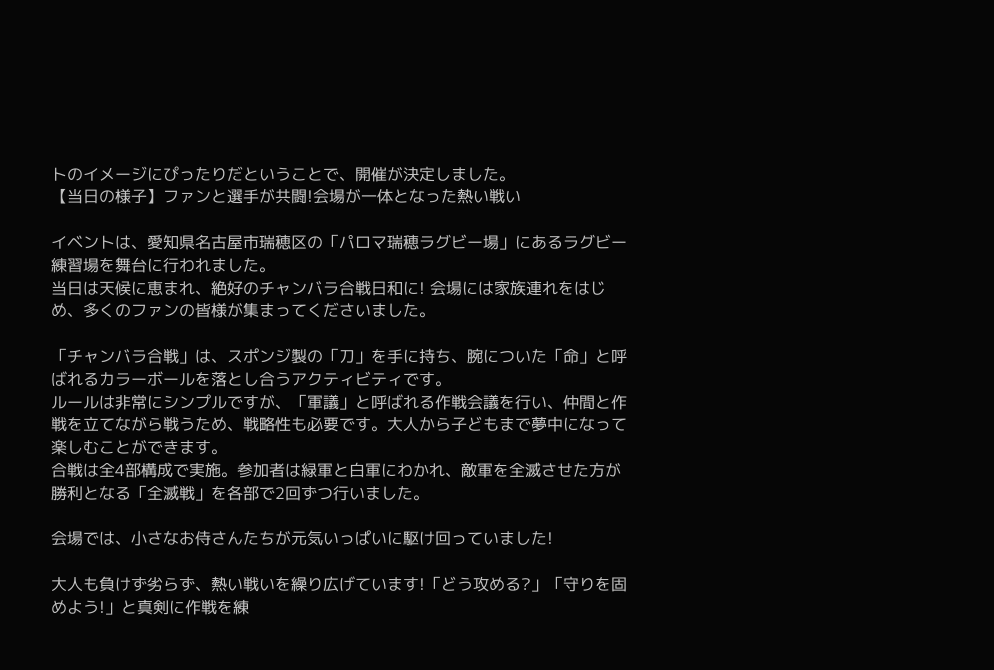トのイメージにぴったりだということで、開催が決定しました。
【当日の様子】ファンと選手が共闘!会場が一体となった熱い戦い

イベントは、愛知県名古屋市瑞穂区の「パロマ瑞穂ラグビー場」にあるラグビー練習場を舞台に行われました。
当日は天候に恵まれ、絶好のチャンバラ合戦日和に! 会場には家族連れをはじめ、多くのファンの皆様が集まってくださいました。

「チャンバラ合戦」は、スポンジ製の「刀」を手に持ち、腕についた「命」と呼ばれるカラーボールを落とし合うアクティビティです。
ルールは非常にシンプルですが、「軍議」と呼ばれる作戦会議を行い、仲間と作戦を立てながら戦うため、戦略性も必要です。大人から子どもまで夢中になって楽しむことができます。
合戦は全4部構成で実施。参加者は緑軍と白軍にわかれ、敵軍を全滅させた方が勝利となる「全滅戦」を各部で2回ずつ行いました。

会場では、小さなお侍さんたちが元気いっぱいに駆け回っていました!

大人も負けず劣らず、熱い戦いを繰り広げています!「どう攻める?」「守りを固めよう!」と真剣に作戦を練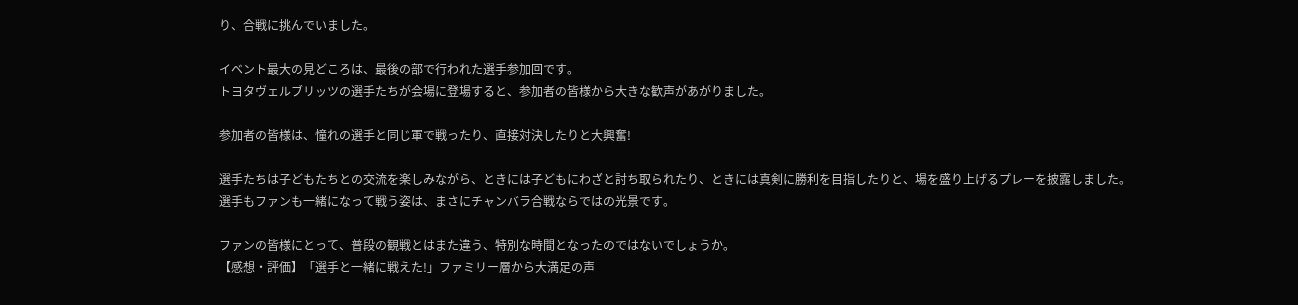り、合戦に挑んでいました。

イベント最大の見どころは、最後の部で行われた選手参加回です。
トヨタヴェルブリッツの選手たちが会場に登場すると、参加者の皆様から大きな歓声があがりました。

参加者の皆様は、憧れの選手と同じ軍で戦ったり、直接対決したりと大興奮!

選手たちは子どもたちとの交流を楽しみながら、ときには子どもにわざと討ち取られたり、ときには真剣に勝利を目指したりと、場を盛り上げるプレーを披露しました。
選手もファンも一緒になって戦う姿は、まさにチャンバラ合戦ならではの光景です。

ファンの皆様にとって、普段の観戦とはまた違う、特別な時間となったのではないでしょうか。
【感想・評価】「選手と一緒に戦えた!」ファミリー層から大満足の声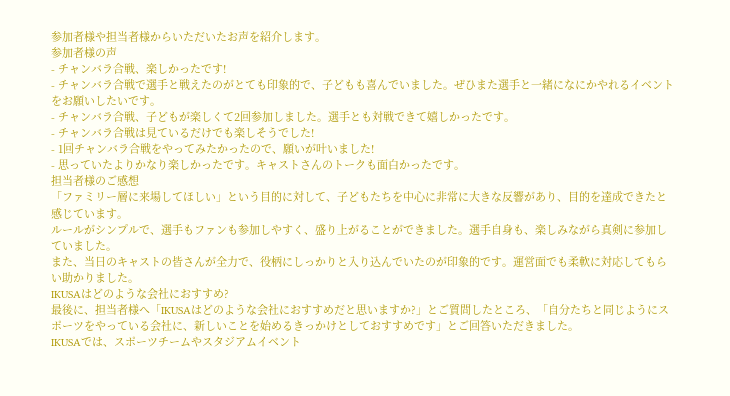参加者様や担当者様からいただいたお声を紹介します。
参加者様の声
- チャンバラ合戦、楽しかったです!
- チャンバラ合戦で選手と戦えたのがとても印象的で、子どもも喜んでいました。ぜひまた選手と一緒になにかやれるイベントをお願いしたいです。
- チャンバラ合戦、子どもが楽しくて2回参加しました。選手とも対戦できて嬉しかったです。
- チャンバラ合戦は見ているだけでも楽しそうでした!
- 1回チャンバラ合戦をやってみたかったので、願いが叶いました!
- 思っていたよりかなり楽しかったです。キャストさんのトークも面白かったです。
担当者様のご感想
「ファミリー層に来場してほしい」という目的に対して、子どもたちを中心に非常に大きな反響があり、目的を達成できたと感じています。
ルールがシンプルで、選手もファンも参加しやすく、盛り上がることができました。選手自身も、楽しみながら真剣に参加していました。
また、当日のキャストの皆さんが全力で、役柄にしっかりと入り込んでいたのが印象的です。運営面でも柔軟に対応してもらい助かりました。
IKUSAはどのような会社におすすめ?
最後に、担当者様へ「IKUSAはどのような会社におすすめだと思いますか?」とご質問したところ、「自分たちと同じようにスポーツをやっている会社に、新しいことを始めるきっかけとしておすすめです」とご回答いただきました。
IKUSAでは、スポーツチームやスタジアムイベント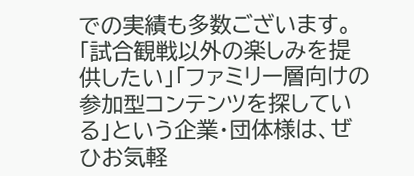での実績も多数ございます。「試合観戦以外の楽しみを提供したい」「ファミリー層向けの参加型コンテンツを探している」という企業・団体様は、ぜひお気軽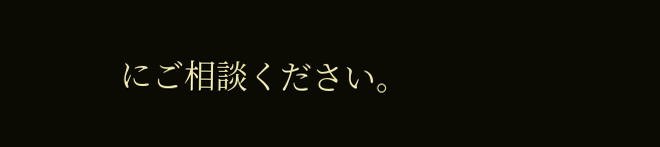にご相談ください。